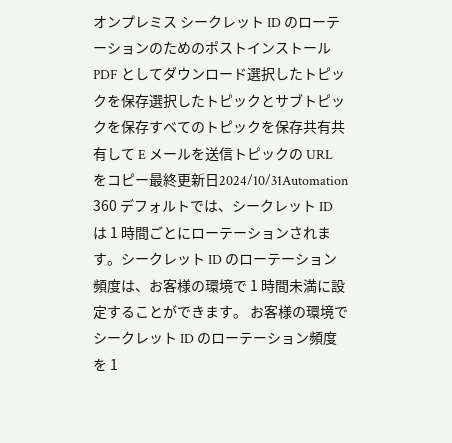オンプレミス シークレット ID のローテーションのためのポストインストールPDF としてダウンロード選択したトピックを保存選択したトピックとサブトピックを保存すべてのトピックを保存共有共有して E メールを送信トピックの URL をコピー最終更新日2024/10/31Automation 360 デフォルトでは、シークレット ID は 1 時間ごとにローテーションされます。シークレット ID のローテーション頻度は、お客様の環境で 1 時間未満に設定することができます。 お客様の環境でシークレット ID のローテーション頻度を 1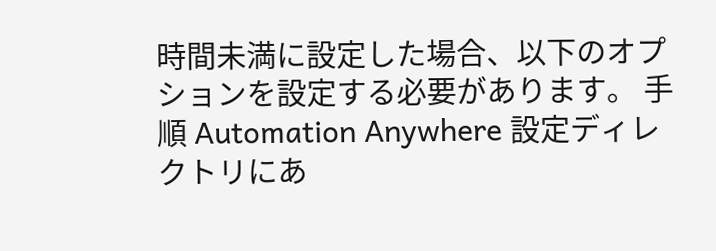時間未満に設定した場合、以下のオプションを設定する必要があります。 手順 Automation Anywhere 設定ディレクトリにあ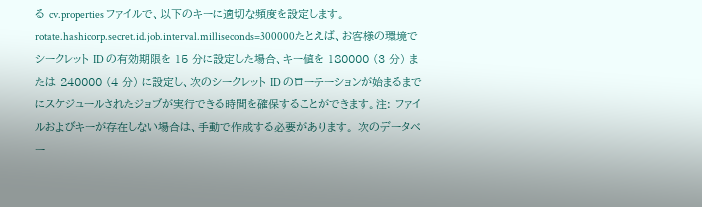る cv.properties ファイルで、以下のキーに適切な頻度を設定します。 rotate.hashicorp.secret.id.job.interval.milliseconds=300000たとえば、お客様の環境でシークレット ID の有効期限を 15 分に設定した場合、キー値を 180000 (3 分) または 240000 (4 分) に設定し、次のシークレット ID のローテーションが始まるまでにスケジュールされたジョブが実行できる時間を確保することができます。注: ファイルおよびキーが存在しない場合は、手動で作成する必要があります。 次のデータベー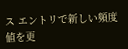ス エントリで新しい頻度値を更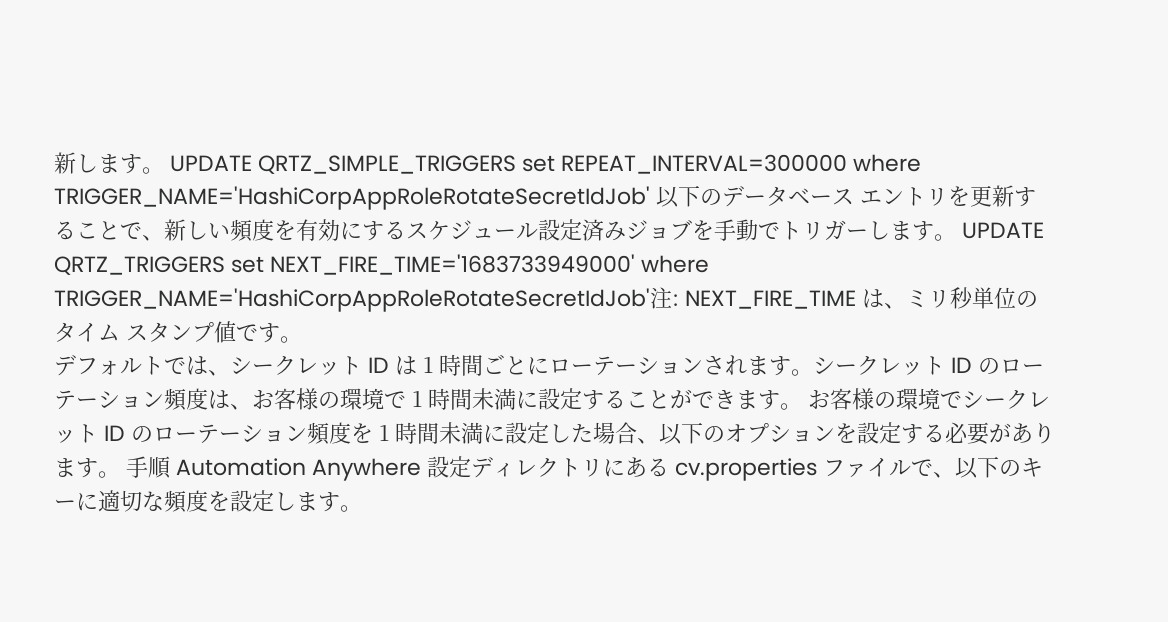新します。 UPDATE QRTZ_SIMPLE_TRIGGERS set REPEAT_INTERVAL=300000 where TRIGGER_NAME='HashiCorpAppRoleRotateSecretIdJob' 以下のデータベース エントリを更新することで、新しい頻度を有効にするスケジュール設定済みジョブを手動でトリガーします。 UPDATE QRTZ_TRIGGERS set NEXT_FIRE_TIME='1683733949000' where TRIGGER_NAME='HashiCorpAppRoleRotateSecretIdJob'注: NEXT_FIRE_TIME は、ミリ秒単位のタイム スタンプ値です。
デフォルトでは、シークレット ID は 1 時間ごとにローテーションされます。シークレット ID のローテーション頻度は、お客様の環境で 1 時間未満に設定することができます。 お客様の環境でシークレット ID のローテーション頻度を 1 時間未満に設定した場合、以下のオプションを設定する必要があります。 手順 Automation Anywhere 設定ディレクトリにある cv.properties ファイルで、以下のキーに適切な頻度を設定します。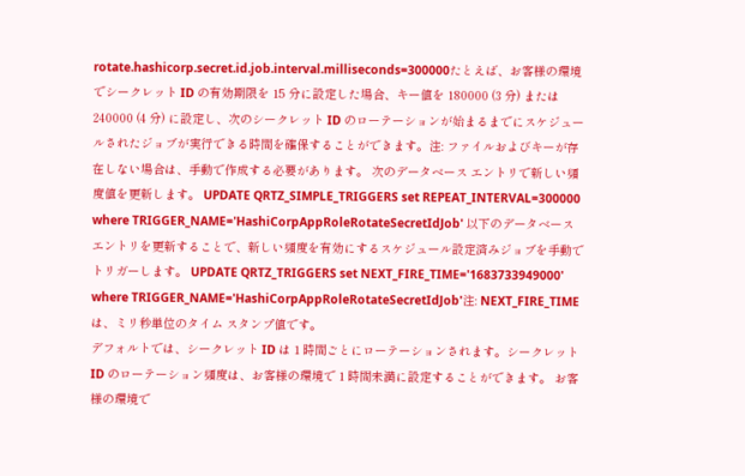rotate.hashicorp.secret.id.job.interval.milliseconds=300000たとえば、お客様の環境でシークレット ID の有効期限を 15 分に設定した場合、キー値を 180000 (3 分) または 240000 (4 分) に設定し、次のシークレット ID のローテーションが始まるまでにスケジュールされたジョブが実行できる時間を確保することができます。注: ファイルおよびキーが存在しない場合は、手動で作成する必要があります。 次のデータベース エントリで新しい頻度値を更新します。 UPDATE QRTZ_SIMPLE_TRIGGERS set REPEAT_INTERVAL=300000 where TRIGGER_NAME='HashiCorpAppRoleRotateSecretIdJob' 以下のデータベース エントリを更新することで、新しい頻度を有効にするスケジュール設定済みジョブを手動でトリガーします。 UPDATE QRTZ_TRIGGERS set NEXT_FIRE_TIME='1683733949000' where TRIGGER_NAME='HashiCorpAppRoleRotateSecretIdJob'注: NEXT_FIRE_TIME は、ミリ秒単位のタイム スタンプ値です。
デフォルトでは、シークレット ID は 1 時間ごとにローテーションされます。シークレット ID のローテーション頻度は、お客様の環境で 1 時間未満に設定することができます。 お客様の環境で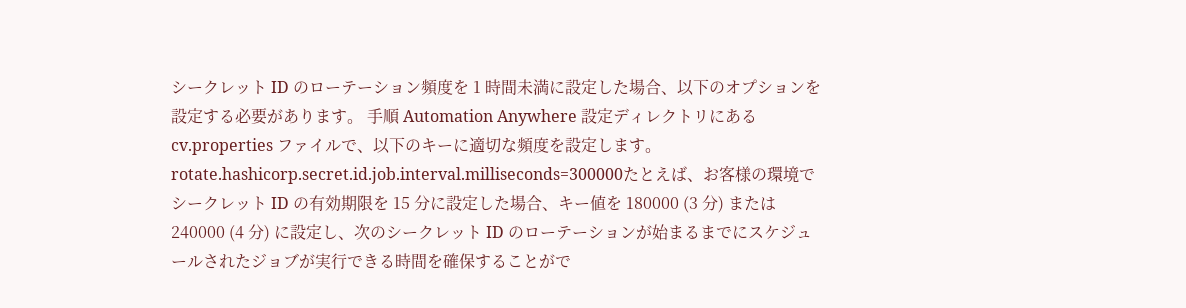シークレット ID のローテーション頻度を 1 時間未満に設定した場合、以下のオプションを設定する必要があります。 手順 Automation Anywhere 設定ディレクトリにある cv.properties ファイルで、以下のキーに適切な頻度を設定します。 rotate.hashicorp.secret.id.job.interval.milliseconds=300000たとえば、お客様の環境でシークレット ID の有効期限を 15 分に設定した場合、キー値を 180000 (3 分) または 240000 (4 分) に設定し、次のシークレット ID のローテーションが始まるまでにスケジュールされたジョブが実行できる時間を確保することがで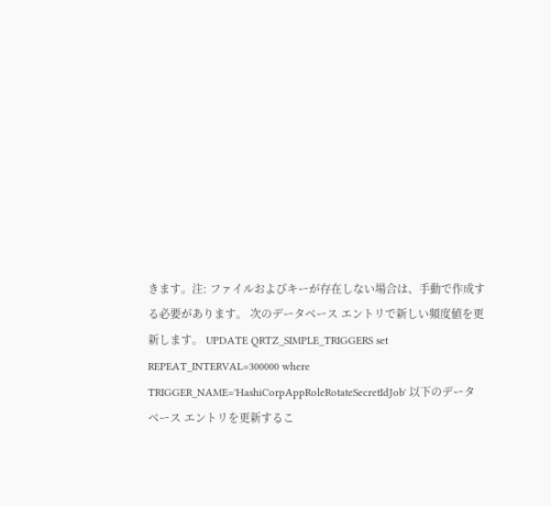きます。注: ファイルおよびキーが存在しない場合は、手動で作成する必要があります。 次のデータベース エントリで新しい頻度値を更新します。 UPDATE QRTZ_SIMPLE_TRIGGERS set REPEAT_INTERVAL=300000 where TRIGGER_NAME='HashiCorpAppRoleRotateSecretIdJob' 以下のデータベース エントリを更新するこ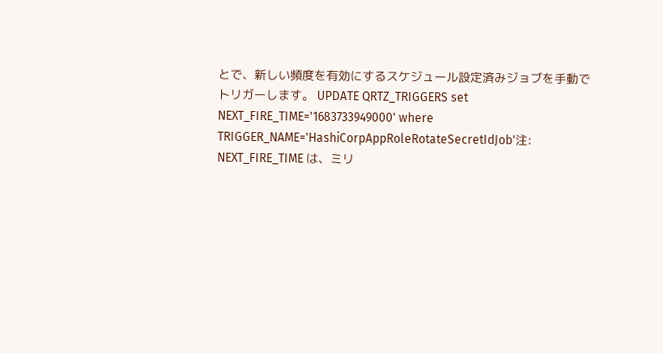とで、新しい頻度を有効にするスケジュール設定済みジョブを手動でトリガーします。 UPDATE QRTZ_TRIGGERS set NEXT_FIRE_TIME='1683733949000' where TRIGGER_NAME='HashiCorpAppRoleRotateSecretIdJob'注: NEXT_FIRE_TIME は、ミリ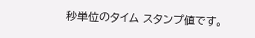秒単位のタイム スタンプ値です。